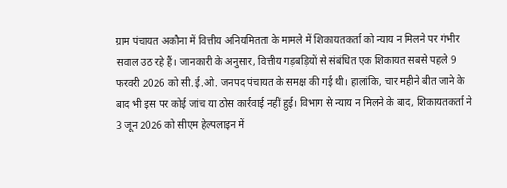ग्राम पंचायत अकौना में वित्तीय अनियमितता के मामले में शिकायतकर्ता को न्याय न मिलने पर गंभीर सवाल उठ रहे हैं। जानकारी के अनुसार, वित्तीय गड़बड़ियों से संबंधित एक शिकायत सबसे पहले 9 फरवरी 2026 को सी.ई.ओ. जनपद पंचायत के समक्ष की गई थी। हालांकि, चार महीने बीत जाने के बाद भी इस पर कोई जांच या ठोस कार्रवाई नहीं हुई। विभाग से न्याय न मिलने के बाद, शिकायतकर्ता ने 3 जून 2026 को सीएम हेल्पलाइन में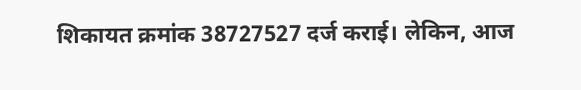शिकायत क्रमांक 38727527 दर्ज कराई। लेकिन, आज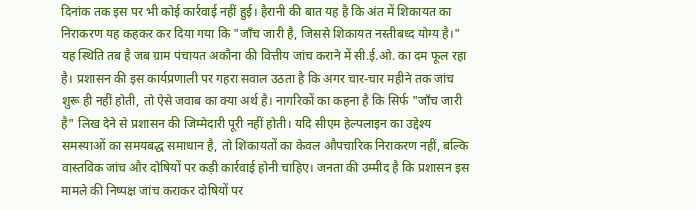दिनांक तक इस पर भी कोई कार्रवाई नहीं हुई। हैरानी की बात यह है कि अंत में शिकायत का निराकरण यह कहकर कर दिया गया कि "जाँच जारी है, जिससे शिकायत नस्तीबध्द योग्य है।" यह स्थिति तब है जब ग्राम पंचायत अकौना की वित्तीय जांच कराने में सी.ई.ओ. का दम फूल रहा है। प्रशासन की इस कार्यप्रणाली पर गहरा सवाल उठता है कि अगर चार-चार महीने तक जांच शुरू ही नहीं होती, तो ऐसे जवाब का क्या अर्थ है। नागरिकों का कहना है कि सिर्फ "जाँच जारी है" लिख देने से प्रशासन की जिम्मेदारी पूरी नहीं होती। यदि सीएम हेल्पलाइन का उद्देश्य समस्याओं का समयबद्ध समाधान है, तो शिकायतों का केवल औपचारिक निराकरण नहीं, बल्कि वास्तविक जांच और दोषियों पर कड़ी कार्रवाई होनी चाहिए। जनता की उम्मीद है कि प्रशासन इस मामले की निष्पक्ष जांच कराकर दोषियों पर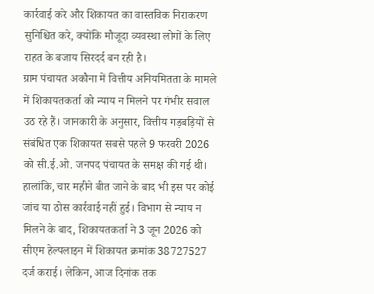कार्रवाई करे और शिकायत का वास्तविक निराकरण सुनिश्चित करे, क्योंकि मौजूदा व्यवस्था लोगों के लिए राहत के बजाय सिरदर्द बन रही है।
ग्राम पंचायत अकौना में वित्तीय अनियमितता के मामले में शिकायतकर्ता को न्याय न मिलने पर गंभीर सवाल उठ रहे हैं। जानकारी के अनुसार, वित्तीय गड़बड़ियों से संबंधित एक शिकायत सबसे पहले 9 फरवरी 2026 को सी.ई.ओ. जनपद पंचायत के समक्ष की गई थी। हालांकि, चार महीने बीत जाने के बाद भी इस पर कोई जांच या ठोस कार्रवाई नहीं हुई। विभाग से न्याय न मिलने के बाद, शिकायतकर्ता ने 3 जून 2026 को सीएम हेल्पलाइन में शिकायत क्रमांक 38727527 दर्ज कराई। लेकिन, आज दिनांक तक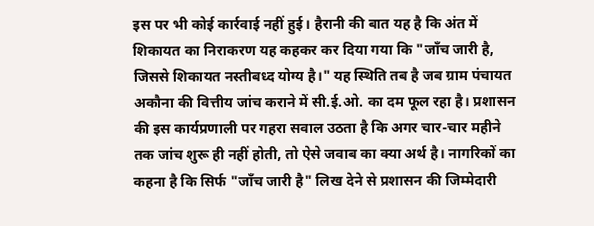इस पर भी कोई कार्रवाई नहीं हुई। हैरानी की बात यह है कि अंत में शिकायत का निराकरण यह कहकर कर दिया गया कि "जाँच जारी है, जिससे शिकायत नस्तीबध्द योग्य है।" यह स्थिति तब है जब ग्राम पंचायत अकौना की वित्तीय जांच कराने में सी.ई.ओ. का दम फूल रहा है। प्रशासन की इस कार्यप्रणाली पर गहरा सवाल उठता है कि अगर चार-चार महीने तक जांच शुरू ही नहीं होती, तो ऐसे जवाब का क्या अर्थ है। नागरिकों का कहना है कि सिर्फ "जाँच जारी है" लिख देने से प्रशासन की जिम्मेदारी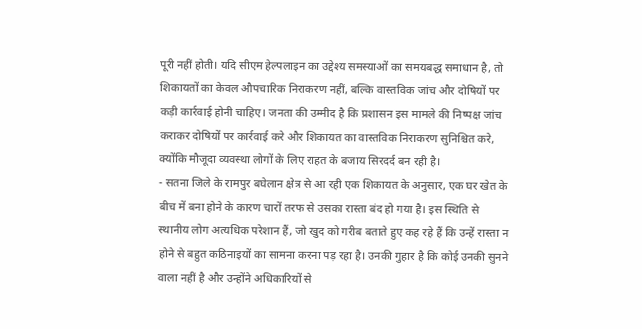पूरी नहीं होती। यदि सीएम हेल्पलाइन का उद्देश्य समस्याओं का समयबद्ध समाधान है, तो शिकायतों का केवल औपचारिक निराकरण नहीं, बल्कि वास्तविक जांच और दोषियों पर कड़ी कार्रवाई होनी चाहिए। जनता की उम्मीद है कि प्रशासन इस मामले की निष्पक्ष जांच कराकर दोषियों पर कार्रवाई करे और शिकायत का वास्तविक निराकरण सुनिश्चित करे, क्योंकि मौजूदा व्यवस्था लोगों के लिए राहत के बजाय सिरदर्द बन रही है।
- सतना जिले के रामपुर बघेलान क्षेत्र से आ रही एक शिकायत के अनुसार, एक घर खेत के बीच में बना होने के कारण चारों तरफ से उसका रास्ता बंद हो गया है। इस स्थिति से स्थानीय लोग अत्यधिक परेशान हैं, जो खुद को गरीब बताते हुए कह रहे हैं कि उन्हें रास्ता न होने से बहुत कठिनाइयों का सामना करना पड़ रहा है। उनकी गुहार है कि कोई उनकी सुनने वाला नहीं है और उन्होंने अधिकारियों से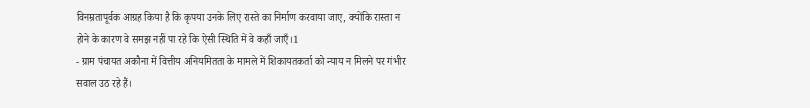विनम्रतापूर्वक आग्रह किया है कि कृपया उनके लिए रास्ते का निर्माण करवाया जाए, क्योंकि रास्ता न होने के कारण वे समझ नहीं पा रहे कि ऐसी स्थिति में वे कहाँ जाएँ।1
- ग्राम पंचायत अकौना में वित्तीय अनियमितता के मामले में शिकायतकर्ता को न्याय न मिलने पर गंभीर सवाल उठ रहे हैं।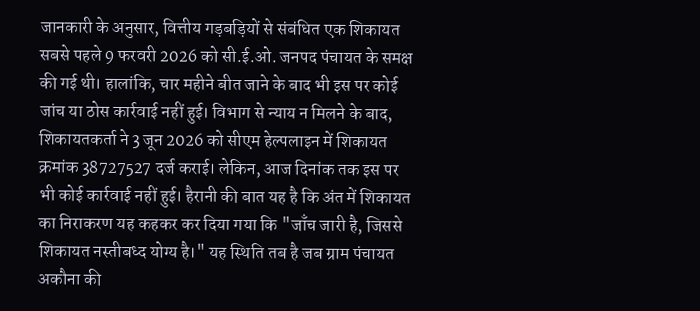जानकारी के अनुसार, वित्तीय गड़बड़ियों से संबंधित एक शिकायत सबसे पहले 9 फरवरी 2026 को सी.ई.ओ. जनपद पंचायत के समक्ष की गई थी। हालांकि, चार महीने बीत जाने के बाद भी इस पर कोई जांच या ठोस कार्रवाई नहीं हुई। विभाग से न्याय न मिलने के बाद, शिकायतकर्ता ने 3 जून 2026 को सीएम हेल्पलाइन में शिकायत क्रमांक 38727527 दर्ज कराई। लेकिन, आज दिनांक तक इस पर भी कोई कार्रवाई नहीं हुई। हैरानी की बात यह है कि अंत में शिकायत का निराकरण यह कहकर कर दिया गया कि "जाँच जारी है, जिससे शिकायत नस्तीबध्द योग्य है।" यह स्थिति तब है जब ग्राम पंचायत अकौना की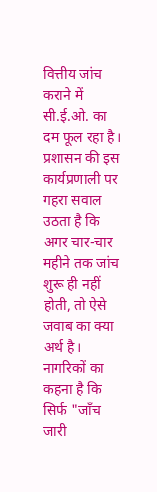वित्तीय जांच कराने में सी.ई.ओ. का दम फूल रहा है। प्रशासन की इस कार्यप्रणाली पर गहरा सवाल उठता है कि अगर चार-चार महीने तक जांच शुरू ही नहीं होती, तो ऐसे जवाब का क्या अर्थ है। नागरिकों का कहना है कि सिर्फ "जाँच जारी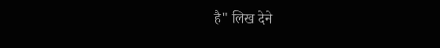है" लिख देने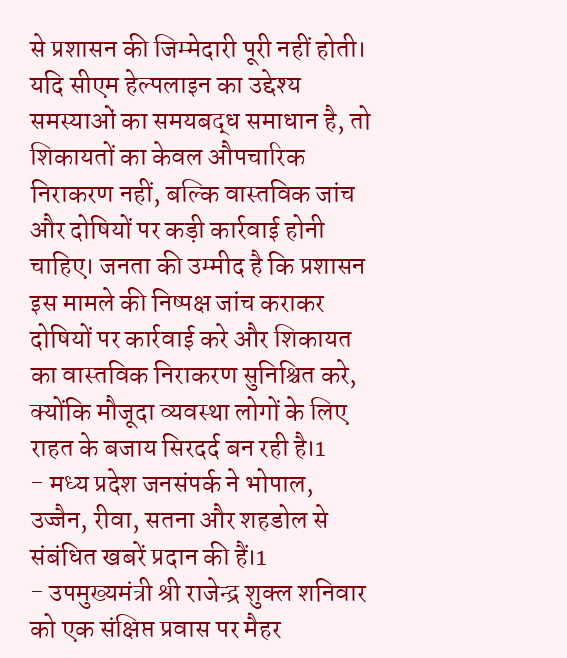से प्रशासन की जिम्मेदारी पूरी नहीं होती। यदि सीएम हेल्पलाइन का उद्देश्य समस्याओं का समयबद्ध समाधान है, तो शिकायतों का केवल औपचारिक निराकरण नहीं, बल्कि वास्तविक जांच और दोषियों पर कड़ी कार्रवाई होनी चाहिए। जनता की उम्मीद है कि प्रशासन इस मामले की निष्पक्ष जांच कराकर दोषियों पर कार्रवाई करे और शिकायत का वास्तविक निराकरण सुनिश्चित करे, क्योंकि मौजूदा व्यवस्था लोगों के लिए राहत के बजाय सिरदर्द बन रही है।1
- मध्य प्रदेश जनसंपर्क ने भोपाल, उज्जैन, रीवा, सतना और शहडोल से संबंधित खबरें प्रदान की हैं।1
- उपमुख्यमंत्री श्री राजेन्द्र शुक्ल शनिवार को एक संक्षिप्त प्रवास पर मैहर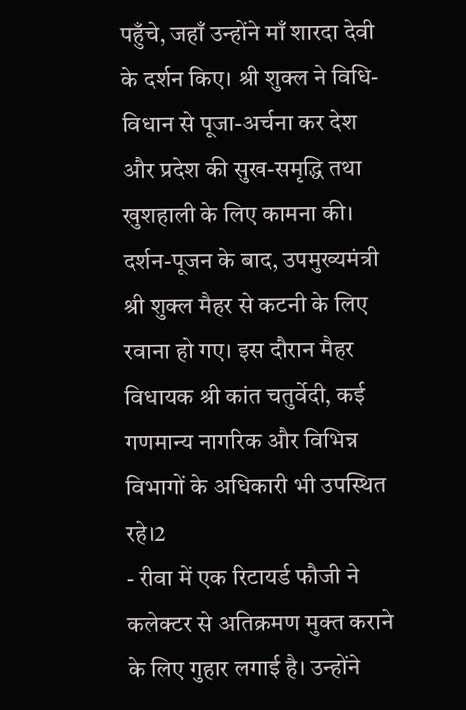पहुँचे, जहाँ उन्होंने माँ शारदा देवी के दर्शन किए। श्री शुक्ल ने विधि-विधान से पूजा-अर्चना कर देश और प्रदेश की सुख-समृद्धि तथा खुशहाली के लिए कामना की। दर्शन-पूजन के बाद, उपमुख्यमंत्री श्री शुक्ल मैहर से कटनी के लिए रवाना हो गए। इस दौरान मैहर विधायक श्री कांत चतुर्वेदी, कई गणमान्य नागरिक और विभिन्न विभागों के अधिकारी भी उपस्थित रहे।2
- रीवा में एक रिटायर्ड फौजी ने कलेक्टर से अतिक्रमण मुक्त कराने के लिए गुहार लगाई है। उन्होंने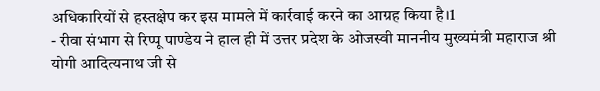अधिकारियों से हस्तक्षेप कर इस मामले में कार्रवाई करने का आग्रह किया है।1
- रीवा संभाग से रिप्पू पाण्डेय ने हाल ही में उत्तर प्रदेश के ओजस्वी माननीय मुख्यमंत्री महाराज श्री योगी आदित्यनाथ जी से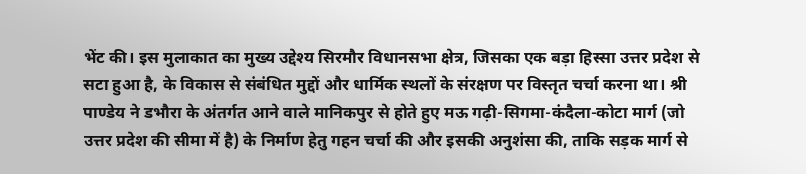भेंट की। इस मुलाकात का मुख्य उद्देश्य सिरमौर विधानसभा क्षेत्र, जिसका एक बड़ा हिस्सा उत्तर प्रदेश से सटा हुआ है, के विकास से संबंधित मुद्दों और धार्मिक स्थलों के संरक्षण पर विस्तृत चर्चा करना था। श्री पाण्डेय ने डभौरा के अंतर्गत आने वाले मानिकपुर से होते हुए मऊ गढ़ी-सिगमा-कंदैला-कोटा मार्ग (जो उत्तर प्रदेश की सीमा में है) के निर्माण हेतु गहन चर्चा की और इसकी अनुशंसा की, ताकि सड़क मार्ग से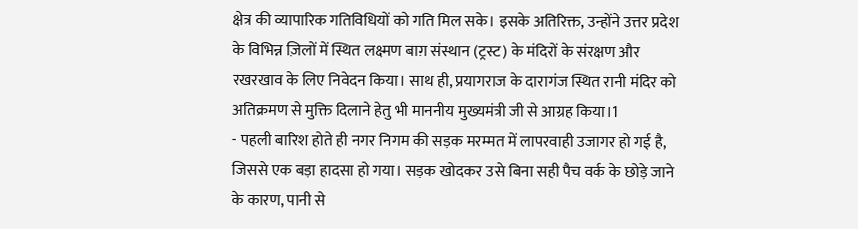क्षेत्र की व्यापारिक गतिविधियों को गति मिल सके। इसके अतिरिक्त, उन्होंने उत्तर प्रदेश के विभिन्न ज़िलों में स्थित लक्ष्मण बाग़ संस्थान (ट्रस्ट) के मंदिरों के संरक्षण और रखरखाव के लिए निवेदन किया। साथ ही, प्रयागराज के दारागंज स्थित रानी मंदिर को अतिक्रमण से मुक्ति दिलाने हेतु भी माननीय मुख्यमंत्री जी से आग्रह किया।1
- पहली बारिश होते ही नगर निगम की सड़क मरम्मत में लापरवाही उजागर हो गई है, जिससे एक बड़ा हादसा हो गया। सड़क खोदकर उसे बिना सही पैच वर्क के छोड़े जाने के कारण, पानी से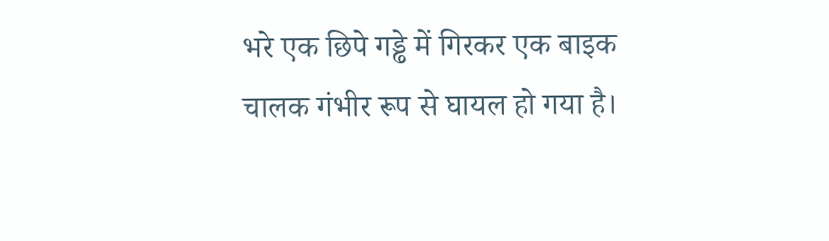भरे एक छिपे गड्ढे में गिरकर एक बाइक चालक गंभीर रूप से घायल हो गया है।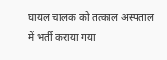घायल चालक को तत्काल अस्पताल में भर्ती कराया गया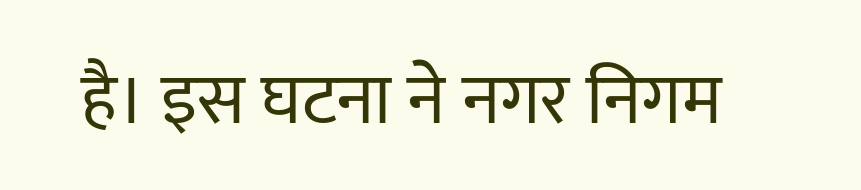है। इस घटना ने नगर निगम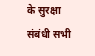के सुरक्षा संबंधी सभी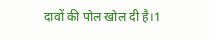दावों की पोल खोल दी है।1